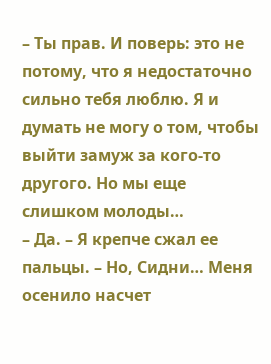– Ты прав. И поверь: это не потому, что я недостаточно сильно тебя люблю. Я и думать не могу о том, чтобы выйти замуж за кого-то другого. Но мы еще слишком молоды…
– Да. – Я крепче сжал ее пальцы. – Но, Сидни… Меня осенило насчет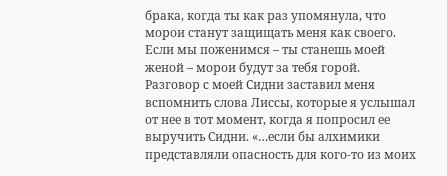брака, когда ты как раз упомянула, что морои станут защищать меня как своего. Если мы поженимся – ты станешь моей женой – морои будут за тебя горой.
Разговор с моей Сидни заставил меня вспомнить слова Лиссы, которые я услышал от нее в тот момент, когда я попросил ее выручить Сидни. «…если бы алхимики представляли опасность для кого-то из моих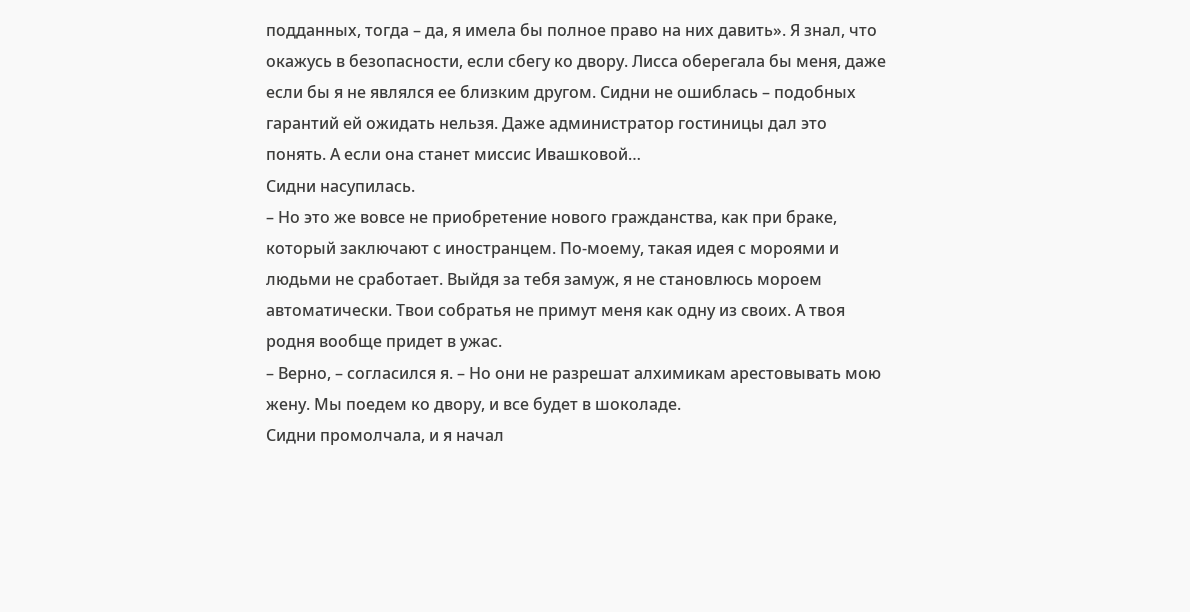подданных, тогда – да, я имела бы полное право на них давить». Я знал, что окажусь в безопасности, если сбегу ко двору. Лисса оберегала бы меня, даже если бы я не являлся ее близким другом. Сидни не ошиблась – подобных гарантий ей ожидать нельзя. Даже администратор гостиницы дал это понять. А если она станет миссис Ивашковой…
Сидни насупилась.
– Но это же вовсе не приобретение нового гражданства, как при браке, который заключают с иностранцем. По-моему, такая идея с мороями и людьми не сработает. Выйдя за тебя замуж, я не становлюсь мороем автоматически. Твои собратья не примут меня как одну из своих. А твоя родня вообще придет в ужас.
– Верно, – согласился я. – Но они не разрешат алхимикам арестовывать мою жену. Мы поедем ко двору, и все будет в шоколаде.
Сидни промолчала, и я начал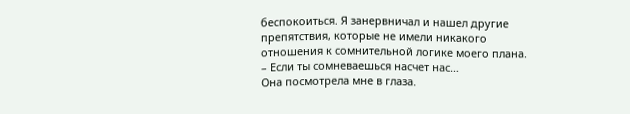беспокоиться. Я занервничал и нашел другие препятствия, которые не имели никакого отношения к сомнительной логике моего плана.
– Если ты сомневаешься насчет нас…
Она посмотрела мне в глаза.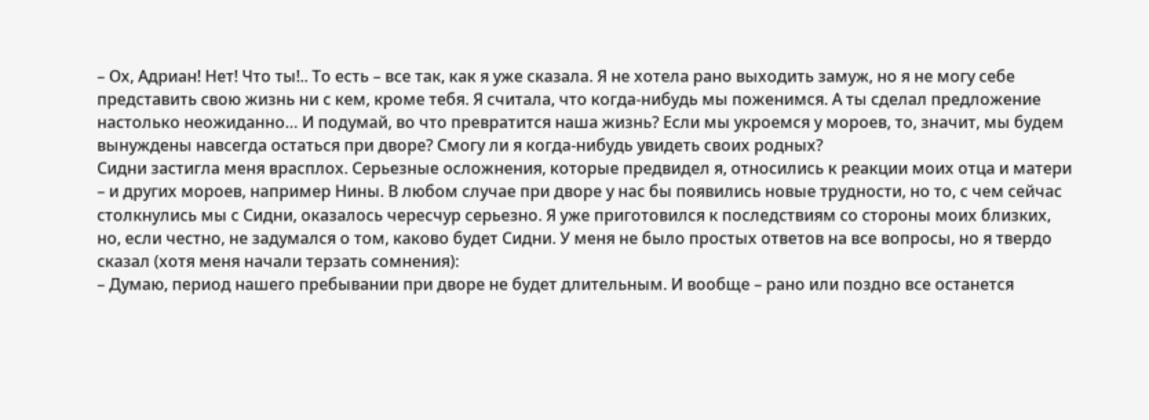– Ох, Адриан! Нет! Что ты!.. То есть – все так, как я уже сказала. Я не хотела рано выходить замуж, но я не могу себе представить свою жизнь ни с кем, кроме тебя. Я считала, что когда-нибудь мы поженимся. А ты сделал предложение настолько неожиданно… И подумай, во что превратится наша жизнь? Если мы укроемся у мороев, то, значит, мы будем вынуждены навсегда остаться при дворе? Смогу ли я когда-нибудь увидеть своих родных?
Сидни застигла меня врасплох. Серьезные осложнения, которые предвидел я, относились к реакции моих отца и матери – и других мороев, например Нины. В любом случае при дворе у нас бы появились новые трудности, но то, с чем сейчас столкнулись мы с Сидни, оказалось чересчур серьезно. Я уже приготовился к последствиям со стороны моих близких, но, если честно, не задумался о том, каково будет Сидни. У меня не было простых ответов на все вопросы, но я твердо сказал (хотя меня начали терзать сомнения):
– Думаю, период нашего пребывании при дворе не будет длительным. И вообще – рано или поздно все останется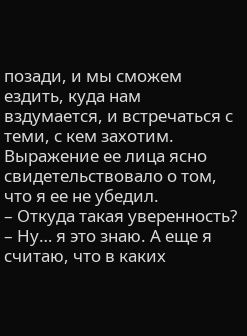позади, и мы сможем ездить, куда нам вздумается, и встречаться с теми, с кем захотим.
Выражение ее лица ясно свидетельствовало о том, что я ее не убедил.
– Откуда такая уверенность?
– Ну… я это знаю. А еще я считаю, что в каких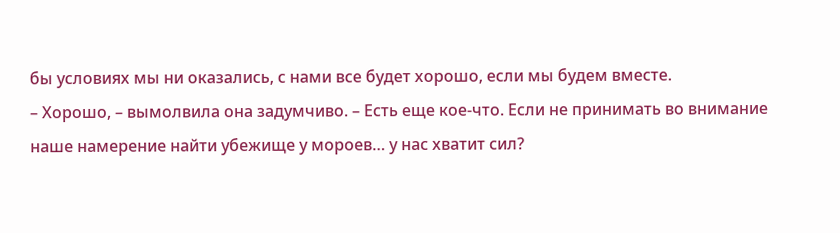бы условиях мы ни оказались, с нами все будет хорошо, если мы будем вместе.
– Хорошо, – вымолвила она задумчиво. – Есть еще кое-что. Если не принимать во внимание наше намерение найти убежище у мороев… у нас хватит сил?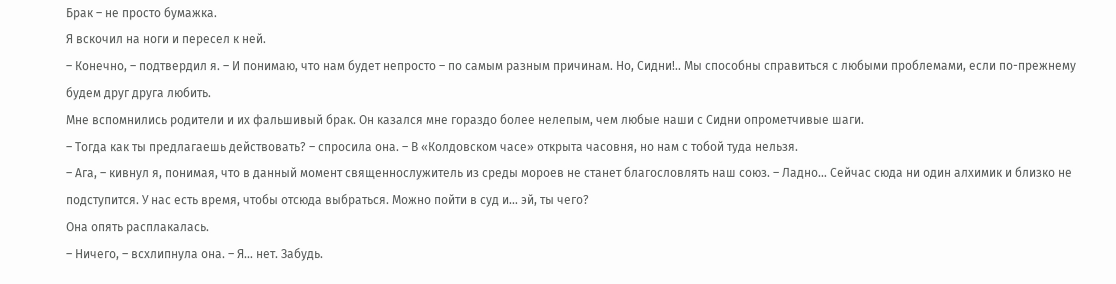Брак – не просто бумажка.
Я вскочил на ноги и пересел к ней.
– Конечно, – подтвердил я. – И понимаю, что нам будет непросто – по самым разным причинам. Но, Сидни!.. Мы способны справиться с любыми проблемами, если по-прежнему будем друг друга любить.
Мне вспомнились родители и их фальшивый брак. Он казался мне гораздо более нелепым, чем любые наши с Сидни опрометчивые шаги.
– Тогда как ты предлагаешь действовать? – спросила она. – В «Колдовском часе» открыта часовня, но нам с тобой туда нельзя.
– Ага, – кивнул я, понимая, что в данный момент священнослужитель из среды мороев не станет благословлять наш союз. – Ладно… Сейчас сюда ни один алхимик и близко не подступится. У нас есть время, чтобы отсюда выбраться. Можно пойти в суд и… эй, ты чего?
Она опять расплакалась.
– Ничего, – всхлипнула она. – Я… нет. Забудь.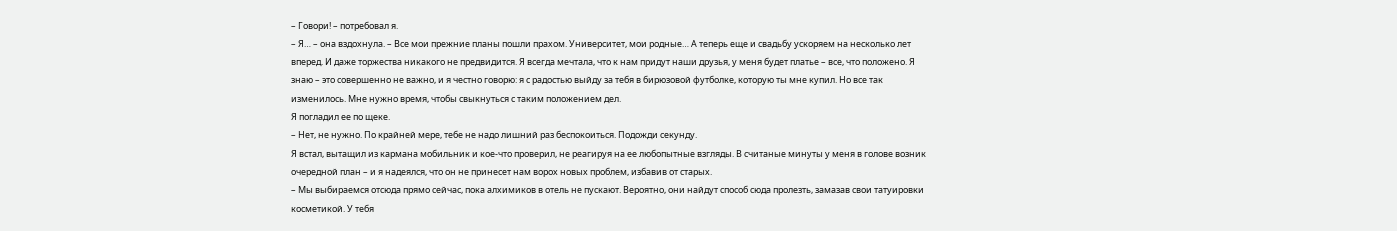– Говори! – потребовал я.
– Я… – она вздохнула. – Все мои прежние планы пошли прахом. Университет, мои родные… А теперь еще и свадьбу ускоряем на несколько лет вперед. И даже торжества никакого не предвидится. Я всегда мечтала, что к нам придут наши друзья, у меня будет платье – все, что положено. Я знаю – это совершенно не важно, и я честно говорю: я с радостью выйду за тебя в бирюзовой футболке, которую ты мне купил. Но все так изменилось. Мне нужно время, чтобы свыкнуться с таким положением дел.
Я погладил ее по щеке.
– Нет, не нужно. По крайней мере, тебе не надо лишний раз беспокоиться. Подожди секунду.
Я встал, вытащил из кармана мобильник и кое-что проверил, не реагируя на ее любопытные взгляды. В считаные минуты у меня в голове возник очередной план – и я надеялся, что он не принесет нам ворох новых проблем, избавив от старых.
– Мы выбираемся отсюда прямо сейчас, пока алхимиков в отель не пускают. Вероятно, они найдут способ сюда пролезть, замазав свои татуировки косметикой. У тебя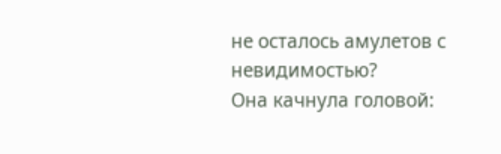не осталось амулетов с невидимостью?
Она качнула головой: